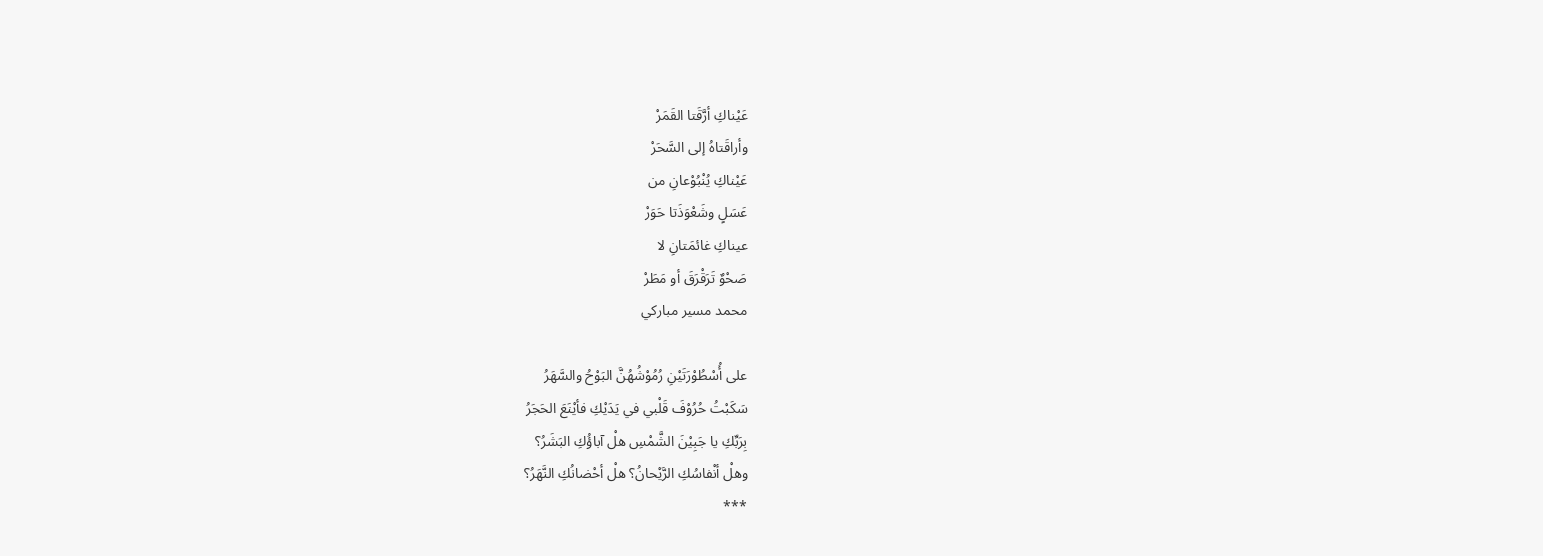عَيْناكِ أرَّقَتا القَمَرْ
وأراقَتاهُ إلى السَّحَرْ
عَيْناكِ يُنْبُوْعانِ من
عَسَلٍ وشَعْوَذَتا حَوَرْ
عيناكِ غائمَتانِ لا
صَحْوٌ تَرَقْرَقَ أو مَطَرْ
محمد مسير مباركي

على أُسْطُوْرَتَيْنِ رُمُوْشُهُنَّ البَوْحُ والسَّهَرُ
سَكَبْتُ حُرُوْفَ قَلْبي في يَدَيْكِ فأيْنَعَ الحَجَرُ
بِرَبِّكِ يا جَبِيْنَ الشَّمْسِ هلْ آباؤُكِ البَشَرُ؟
وهلْ أنْفاسُكِ الرَّيْحانُ؟ هلْ أحْضانُكِ النَّهَرُ؟
***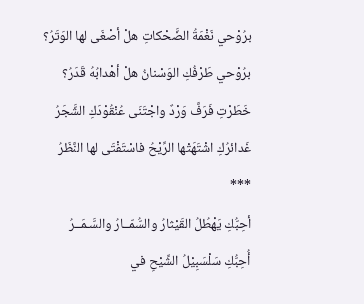برُوْحي نَغْمَةُ الضَّحْكاتِ هلْ أصْغَى لها الوَتَرُ؟
برُوْحي طَرْفُكِ الوَسْنانُ هلْ أهْدابُهُ قَدَرُ؟
خَطَرْتِ فَرَفَّ وَرْدٌ واجْتَنَى عُنْقُوْدَكِ الشَّجَرُ
غَدائرُكِ اشْتَهَتْها الرِّيْحُ فاسْتَفْتَى لها النَّظَرُ
***
أحِبُّكِ يَهْطُلُ القَيْثارُ والسُّمّــارُ والسَّـمَــرُ
أُحِبُّكِ سَلْسَبِيْلُ الشِّيْحِ في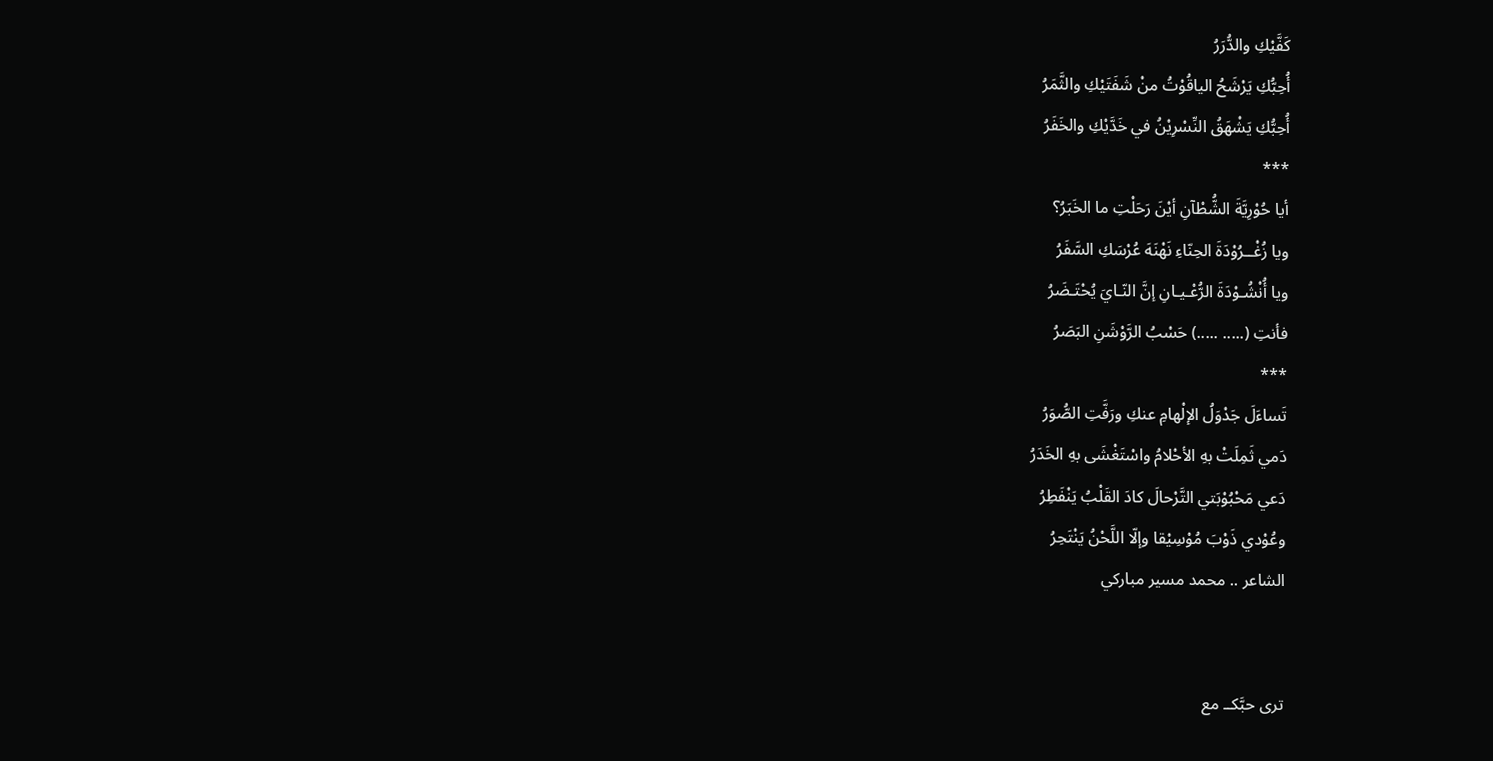كَفَّيْكِ والدُّرَرُ
أُحِبُّكِ يَرْشَحُ الياقُوْتُ منْ شَفَتَيْكِ والثَّمَرُ
أُحِبُّكِ يَشْهَقُ النِّسْرِيْنُ في خَدَّيْكِ والخَفَرُ
***
أيا حُوْرِيَّةَ الشُّطْآنِ أيْنَ رَحَلْتِ ما الخَبَرُ؟
ويا زُغْــرُوْدَةَ الحِنّاءِ نَهْنَهَ عُرْسَكِ السَّفَرُ
ويا أُنْشُـوْدَةَ الرُّعْـيـانِ إنَّ النّـايَ يُحْتَـضَرُ
فأنتِ (..... .....) حَسْبُ الرَّوْشَنِ البَصَرُ
***
تَساءَلَ جَدْوَلُ الإلْهامِ عنكِ ورَفَّتِ الصُّوَرُ
دَمي ثَمِلَتْ بهِ الأحْلامُ واسْتَغْشَى بهِ الخَدَرُ
دَعي مَحْبُوْبَتي التَّرْحالَ كادَ القَلْبُ يَنْفَطِرُ
وعُوْدي ذَوْبَ مُوْسِيْقا وإلّا اللَّحْنُ يَنْتَحِرُ
الشاعر .. محمد مسير مباركي


ترى حبَّكــ مع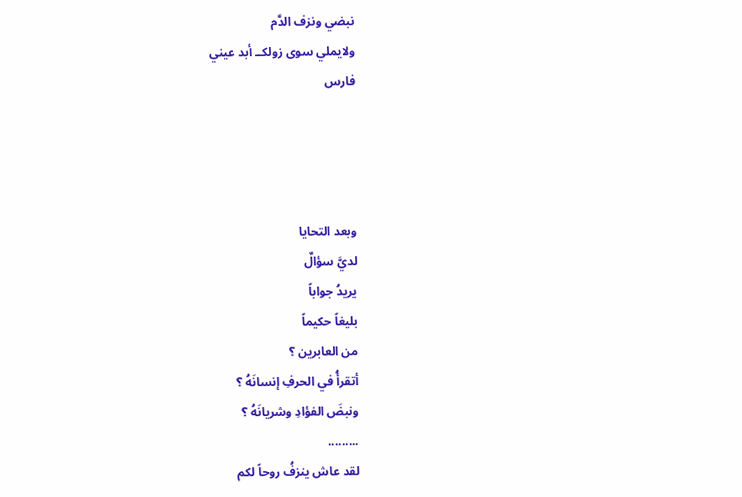نبضي ونزف الدَّم
ولايملي سوى زولكــ أبد عيني
فارس




وبعد التحايا
لديَّ سؤالٌ
يريدُ جواباً
بليغاً حكيماً
من العابرين ؟
أتقرأُ في الحرفِ إنسانَهُ ؟
ونبضَ الفؤادِ وشريانَهُ ؟
.........
لقد عاش ينزفُ روحاً لكم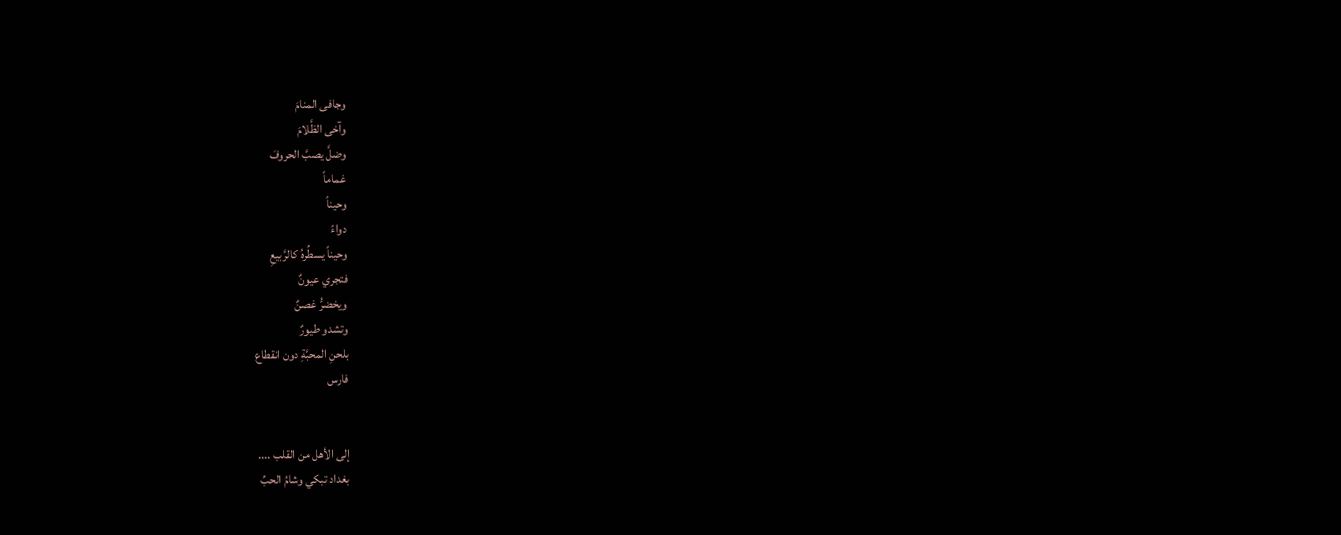وجافى المنامَ
وآخى الظَّلامَ
وضلَّ يصبَّ الحروفَ
غماماً
وحيناً
دواءً
وحيناً يسطِّرهُ كالرَّبيعِ
فتجري عيونٌ
ويخضرُّ غصنٌ
وتشدو طيورٌ
بلحنِ المحبَّةِ دون انقطاع
فارس


إلى الأهل من القلب ....
بغداد تبكي وشامُ الحبِّ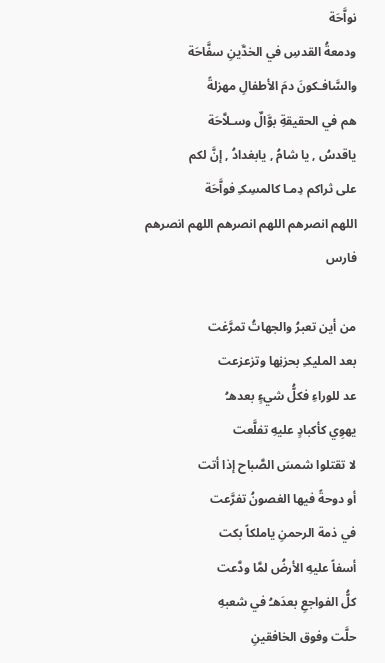نواَّحَة
ودمعةُ القدسِ في الخدَّينِ سفَّاحَة
والسَّافـكونَ دمَ الأطفالِ مهزلةً
هم في الحقيقةِ بوَّالٌ وسـلاَّحَة
ياقدسُ , يا شامُ , يابغدادُ , إنَّ لكم
على ثراكم دِمـا كالمسِكـِ فواَّحَة
اللهم انصرهم اللهم انصرهم اللهم انصرهم
فارس

من أين تعبرُ والجهاتُ تمرَّغت
بعد المليكـِ بحزنِها وتزعزعت
عد للوراءِ فكلُّ شيءٍ بعدهـُ
يهوِي كأكبادٍ عليهِ تفلَّعت
لا تقتلوا شمسَ الصَّباح إذا أتت
أو دوحةً فيها الغصونُ تفرَّعت
في ذمة الرحمنِ ياملكاً بكت
أسفاً عليهِ الأرضُ لمَّا ودَّعت
كلُّ الفواجعِ بعدَهـُ في شعبهِ
حلَّت وفوق الخافقينِ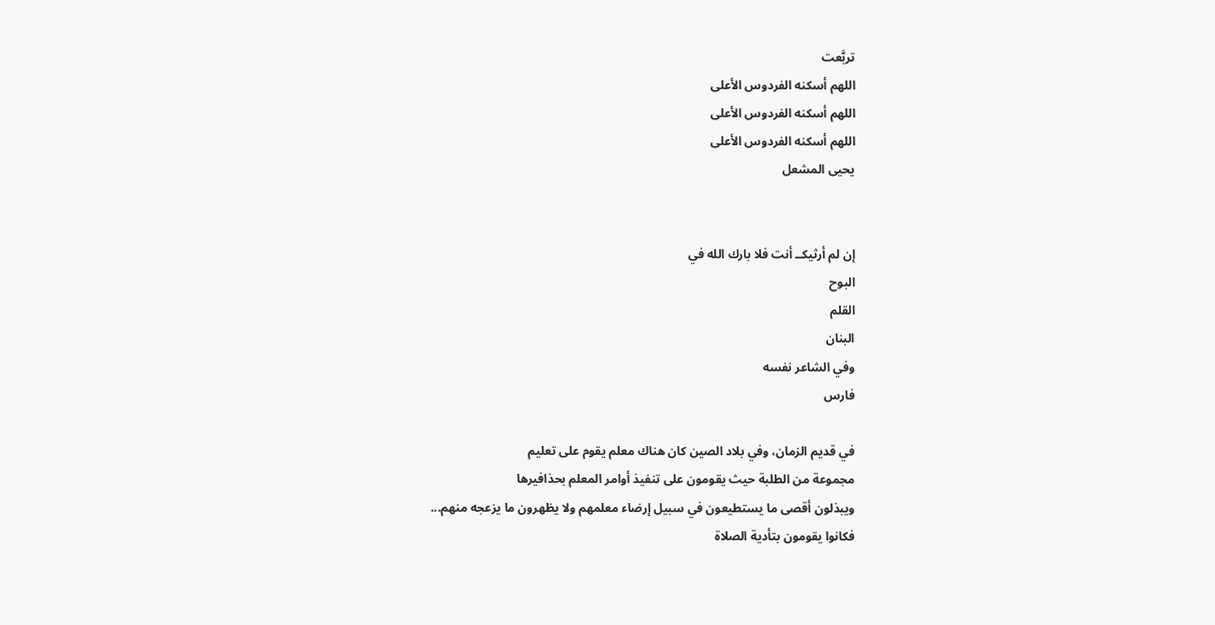تربَّعت
اللهم أسكنه الفردوس الأعلى
اللهم أسكنه الفردوس الأعلى
اللهم أسكنه الفردوس الأعلى
يحيى المشعل


إن لم أرثيكــ أنت فلا بارك الله في
البوح
القلم
البنان
وفي الشاعر نفسه
فارس

في قديم الزمان، وفي بلاد الصين كان هناك معلم يقوم على تعليم
مجموعة من الطلبة حيث يقومون على تنفيذ أوامر المعلم بحذافيرها
ويبذلون أقصى ما يستطيعون في سبيل إرضاء معلمهم ولا يظهرون ما يزعجه منهم...
فكانوا يقومون بتأدية الصلاة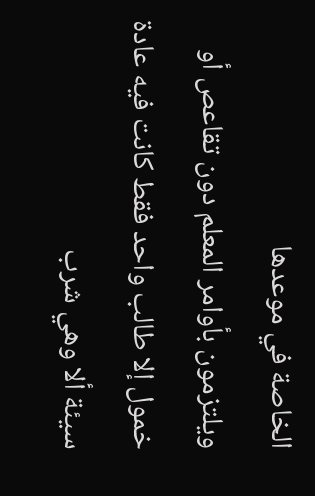الخاصة في موعدها
ويلتزمون بأوامر المعلم دون تقاعص أو خمول إلا طالب واحد فقط كانت فيه عادة سيئة ألا وهي شرب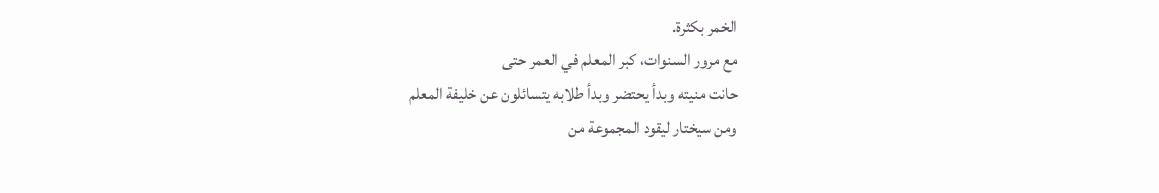الخمر بكثرة.
مع مرور السنوات، كبر المعلم في العمر حتى
حانت منيته وبدأ يحتضر وبدأ طلابه يتسائلون عن خليفة المعلم
ومن سيختار ليقود المجموعة من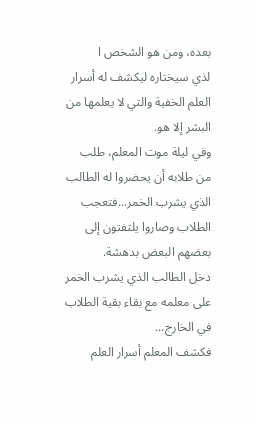بعده، ومن هو الشخص ا
لذي سيختاره ليكشف له أسرار العلم الخفية والتي لا يعلمها من البشر إلا هو.
وفي ليلة موت المعلم، طلب من طلابه أن يحضروا له الطالب الذي يشرب الخمر...فتعجب الطلاب وصاروا يلتفتون إلى بعضهم البعض بدهشة.
دخل الطالب الذي يشرب الخمر على معلمه مع بقاء بقية الطلاب في الخارج...
فكشف المعلم أسرار العلم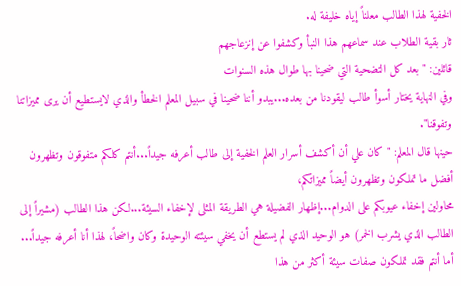الخفية لهذا الطالب معلناً إياه خليفة له.
ثار بقية الطلاب عند سماعهم هذا النبأ وكشفوا عن إنزعاجهم
قائلين: " بعد كل التضحية التي ضحينا بها طوال هذه السنوات
وفي النهاية يختار أسوأ طالب ليقودنا من بعده...يبدو أننا ضحينا في سبيل المعلم الخطأ والذي لايستطيع أن يرى مميزاتنا وتفوقنا".
حينها قال المعلم: " كان علي أن أكشف أسرار العلم الخفية إلى طالب أعرفه جيداً...أنتم كلكم متفوقون وتظهرون أفضل ما تملكون وتظهرون أيضاً مميزاتكم،
محاولين إخفاء عيوبكم على الدوام...إظهار الفضيلة هي الطريقة المثلى لإخفاء السيئة...لكن هذا الطالب (مشيراً إلى الطالب الذي يشرب الخمر) هو الوحيد الذي لم يستطع أن يخفي سيئته الوحيدة وكان واضحاً، لهذا أنا أعرفه جيداً...
أما أنتم فقد تملكون صفات سيئة أكثر من هذا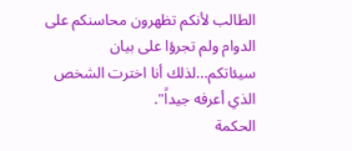الطالب لأنكم تظهرون محاسنكم على الدوام ولم تجرؤا على بيان سيئاتكم...لذلك أنا اخترت الشخص الذي أعرفه جيداً".
الحكمة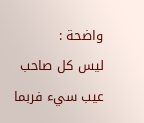واضحة :
ليس كل صاحب عيب سيء فربما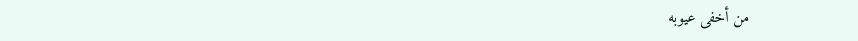من أخفى عيوبه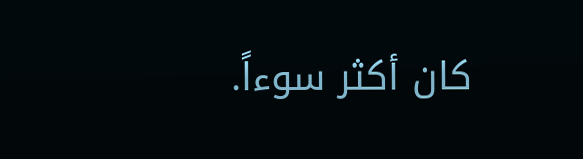كان أكثر سوءاً.